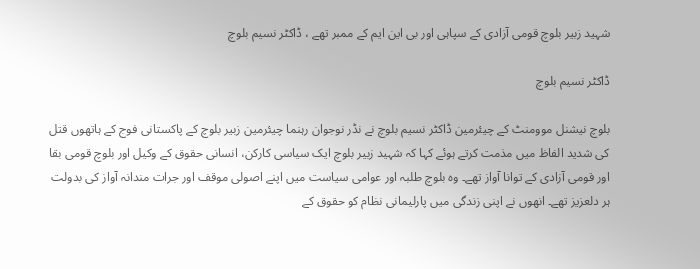شہید زبیر بلوچ قومی آزادی کے سپاہی اور بی این ایم کے ممبر تھے ، ڈاکٹر نسیم بلوچ

ڈاکٹر نسیم بلوچ

بلوچ نیشنل موومنٹ کے چیئرمین ڈاکٹر نسیم بلوچ نے نڈر نوجوان رہنما چیئرمین زبیر بلوچ کے پاکستانی فوج کے ہاتھوں قتل کی شدید الفاظ میں مذمت کرتے ہوئے کہا کہ شہید زبیر بلوچ ایک سیاسی کارکن، انسانی حقوق کے وکیل اور بلوچ قومی بقا اور قومی آزادی کے توانا آواز تھے۔ وہ بلوچ طلبہ اور عوامی سیاست میں اپنے اصولی موقف اور جرات مندانہ آواز کی بدولت ہر دلعزیز تھے۔ انھوں نے اپنی زندگی میں پارلیمانی نظام کو حقوق کے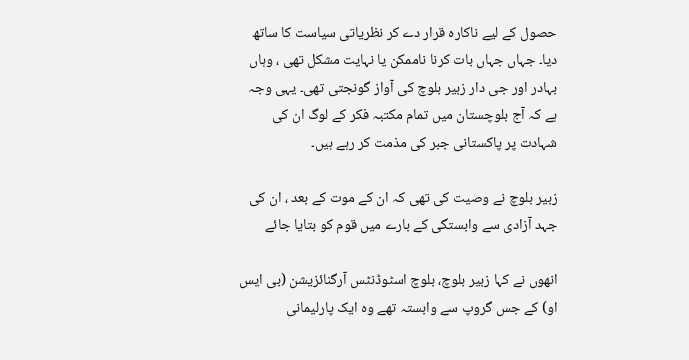حصول کے لیے ناکارہ قرار دے کر نظریاتی سیاست کا ساتھ دیا۔ جہاں جہاں بات کرنا ناممکن یا نہایت مشکل تھی ، وہاں بہادر اور جی دار زبیر بلوچ کی آواز گونجتی تھی۔ یہی وجہ ہے کہ آج بلوچستان میں تمام مکتبہ فکر کے لوگ ان کی شہادت پر پاکستانی جبر کی مذمت کر رہے ہیں۔

زبیر بلوچ نے وصیت کی تھی کہ ان کے موت کے بعد ، ان کی جہد آزادی سے وابستگی کے بارے میں قوم کو بتایا جائے

انھوں نے کہا زبیر بلوچ، بلوچ اسٹوڈنٹس آرگنائزیشن (بی ایس او) کے جس گروپ سے وابستہ تھے وہ ایک پارلیمانی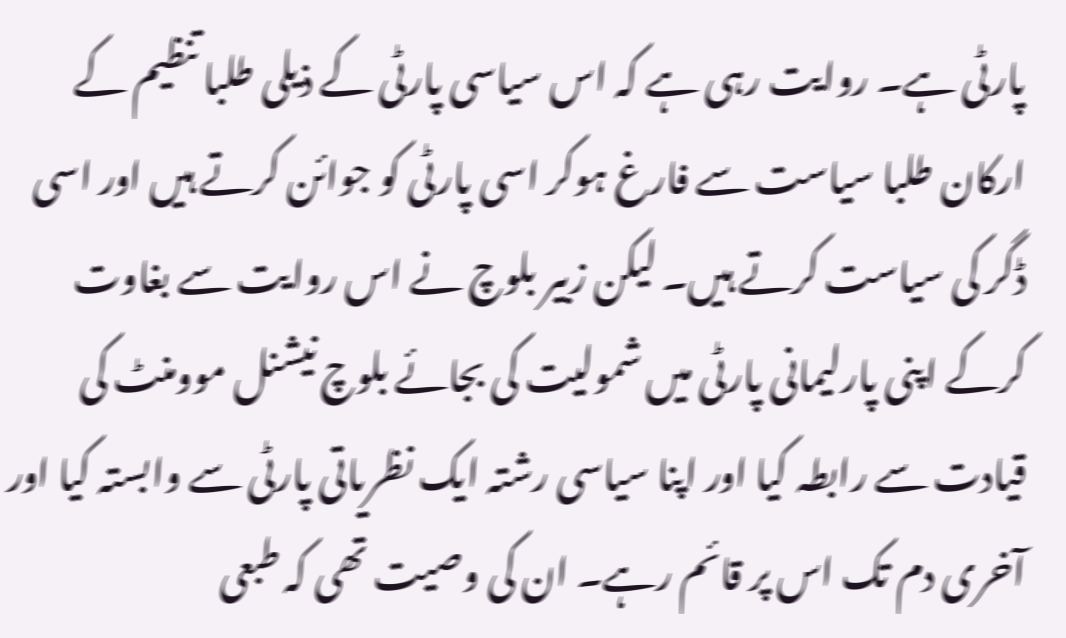پارٹی ہے۔ روایت رہی ہے کہ اس سیاسی پارٹی کے ذیلی طلبا تنظیم کے ارکان طلبا سیاست سے فارغ ہوکر اسی پارٹی کو جوائن کرتے ہیں اور اسی ڈگر کی سیاست کرتے ہیں۔ لیکن زبیر بلوچ نے اس روایت سے بغاوت کرکے اپنی پارلیمانی پارٹی میں شمولیت کی بجائے بلوچ نیشنل موومنٹ کی قیادت سے رابطہ کیا اور اپنا سیاسی رشتہ ایک نظریاتی پارٹی سے وابستہ کیا اور آخری دم تک اس پر قائم رہے۔ ان کی وصیت تھی کہ طبعی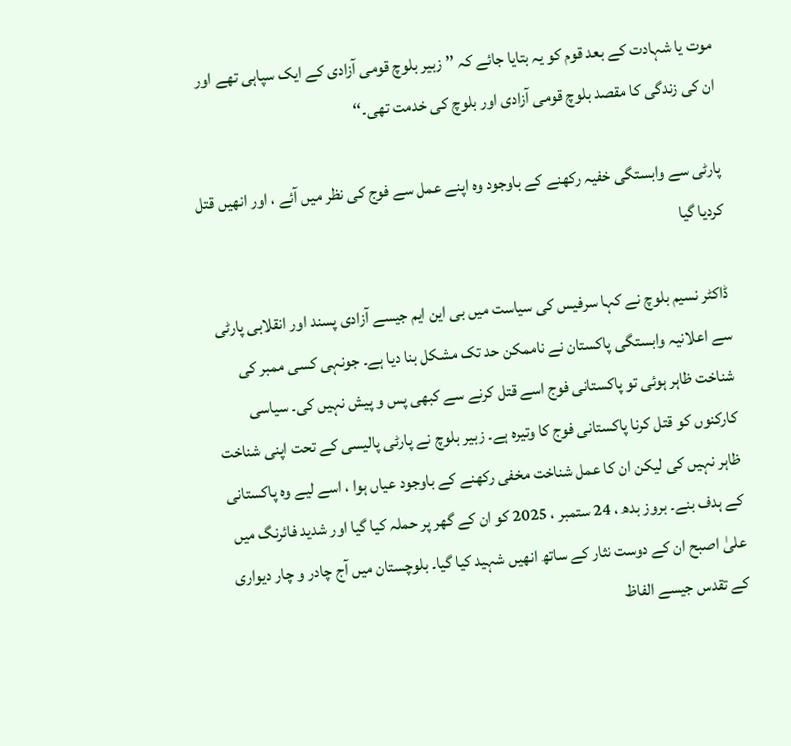موت یا شہادت کے بعد قوم کو یہ بتایا جائے کہ ’’ زبیر بلوچ قومی آزادی کے ایک سپاہی تھے اور ان کی زندگی کا مقصد بلوچ قومی آزادی اور بلوچ کی خدمت تھی۔‘‘

پارٹی سے وابستگی خفیہ رکھنے کے باوجود وہ اپنے عمل سے فوج کی نظر میں آئے ، اور انھیں قتل کردیا گیا

ڈاکٹر نسیم بلوچ نے کہا سرفیس کی سیاست میں بی این ایم جیسے آزادی پسند اور انقلابی پارٹی سے اعلانیہ وابستگی پاکستان نے ناممکن حد تک مشکل بنا دیا ہے۔ جونہی کسی ممبر کی شناخت ظاہر ہوئی تو پاکستانی فوج اسے قتل کرنے سے کبھی پس و پیش نہیں کی۔ سیاسی کارکنوں کو قتل کرنا پاکستانی فوج کا وتیرہ ہے۔ زبیر بلوچ نے پارٹی پالیسی کے تحت اپنی شناخت ظاہر نہیں کی لیکن ان کا عمل شناخت مخفی رکھنے کے باوجود عیاں ہوا ، اسے لیے وہ پاکستانی کے ہدف بنے۔ بروز بدھ ، 24 ستمبر ، 2025 کو ان کے گھر پر حملہ کیا گیا اور شدید فائرنگ میں علیٰ اصبح ان کے دوست نثار کے ساتھ انھیں شہید کیا گیا۔ بلوچستان میں آج چادر و چار دیواری کے تقدس جیسے الفاظ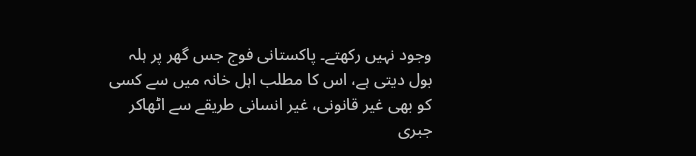وجود نہیں رکھتے۔ پاکستانی فوج جس گھر پر ہلہ بول دیتی ہے، اس کا مطلب اہل خانہ میں سے کسی کو بھی غیر قانونی، غیر انسانی طریقے سے اٹھاکر جبری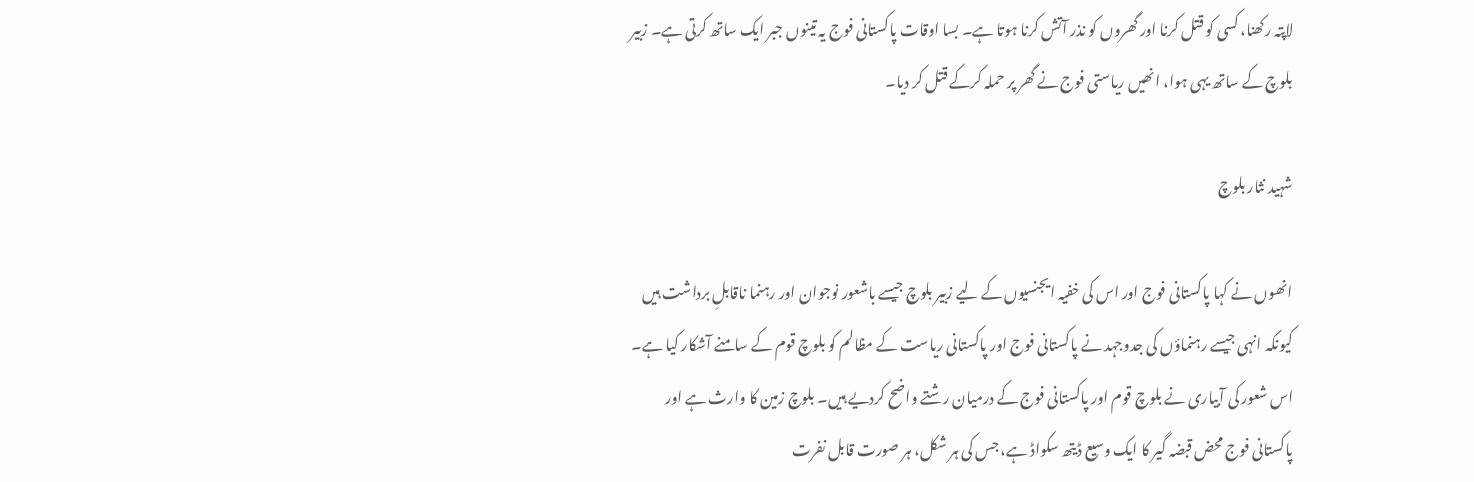لاپتہ رکھنا، کسی کو قتل کرنا اور گھروں کو نذر آتش کرنا ہوتا ہے۔ بسا اوقات پاکستانی فوج یہ تینوں جبر ایک ساتھ کرتی ہے۔ زبیر بلوچ کے ساتھ یہی ہوا، انھیں ریاستی فوج نے گھر پر حملہ کرکے قتل کر دیا۔

شہید نثار بلوچ

انھوں نے کہا پاکستانی فوج اور اس کی خفیہ ایجنسیوں کے لیے زبیر بلوچ جیسے باشعور نوجوان اور رہنما ناقابلِ برداشت ہیں کیونکہ انہی جیسے رہنماؤں کی جدوجہد نے پاکستانی فوج اور پاکستانی ریاست کے مظالم کو بلوچ قوم کے سامنے آشکار کیا ہے۔ اس شعور کی آبیاری نے بلوچ قوم اور پاکستانی فوج کے درمیان رشتے واضح کردیے ہیں۔ بلوچ زمین کا وارث ہے اور پاکستانی فوج محض قبضہ گیر کا ایک وسیع ڈیتھ سکواڈ ہے، جس کی ہر شکل، ہر صورت قابل نفرت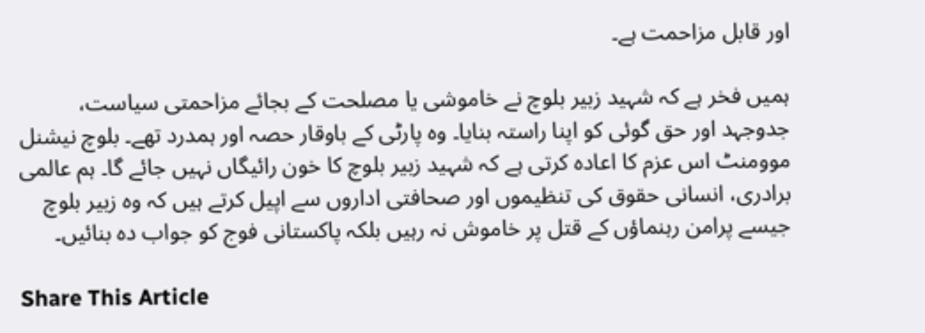اور قابل مزاحمت ہے۔

ہمیں فخر ہے کہ شہید زبیر بلوچ نے خاموشی یا مصلحت کے بجائے مزاحمتی سیاست، جدوجہد اور حق گوئی کو اپنا راستہ بنایا۔ وہ پارٹی کے باوقار حصہ اور ہمدرد تھے۔ بلوچ نیشنل موومنٹ اس عزم کا اعادہ کرتی ہے کہ شہید زبیر بلوچ کا خون رائیگاں نہیں جائے گا۔ ہم عالمی برادری، انسانی حقوق کی تنظیموں اور صحافتی اداروں سے اپیل کرتے ہیں کہ وہ زبیر بلوچ جیسے پرامن رہنماؤں کے قتل پر خاموش نہ رہیں بلکہ پاکستانی فوج کو جواب دہ بنائیں۔

Share This Article